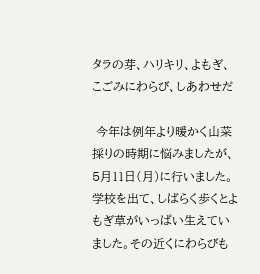タラの芽、ハリキリ、よもぎ、こごみにわらび、しあわせだ

 今年は例年より暖かく山菜採りの時期に悩みましたが、5月11日(月)に行いました。学校を出て、しばらく歩くとよもぎ草がいっぱい生えていました。その近くにわらびも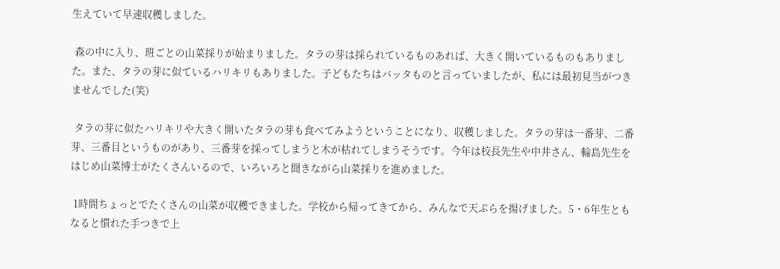生えていて早速収穫しました。

 森の中に入り、班ごとの山菜採りが始まりました。タラの芽は採られているものあれば、大きく開いているものもありました。また、タラの芽に似ているハリキリもありました。子どもたちはバッタものと言っていましたが、私には最初見当がつきませんでした(笑)

 タラの芽に似たハリキリや大きく開いたタラの芽も食べてみようということになり、収穫しました。タラの芽は一番芽、二番芽、三番目というものがあり、三番芽を採ってしまうと木が枯れてしまうそうです。今年は校長先生や中井さん、輪島先生をはじめ山菜博士がたくさんいるので、いろいろと聞きながら山菜採りを進めました。

 1時間ちょっとでたくさんの山菜が収穫できました。学校から帰ってきてから、みんなで天ぷらを揚げました。5・6年生ともなると慣れた手つきで上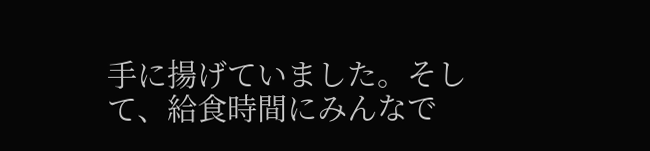手に揚げていました。そして、給食時間にみんなで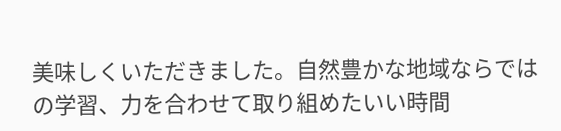美味しくいただきました。自然豊かな地域ならではの学習、力を合わせて取り組めたいい時間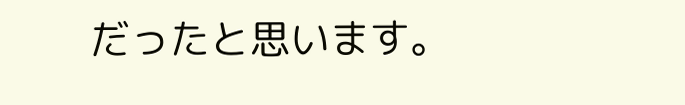だったと思います。